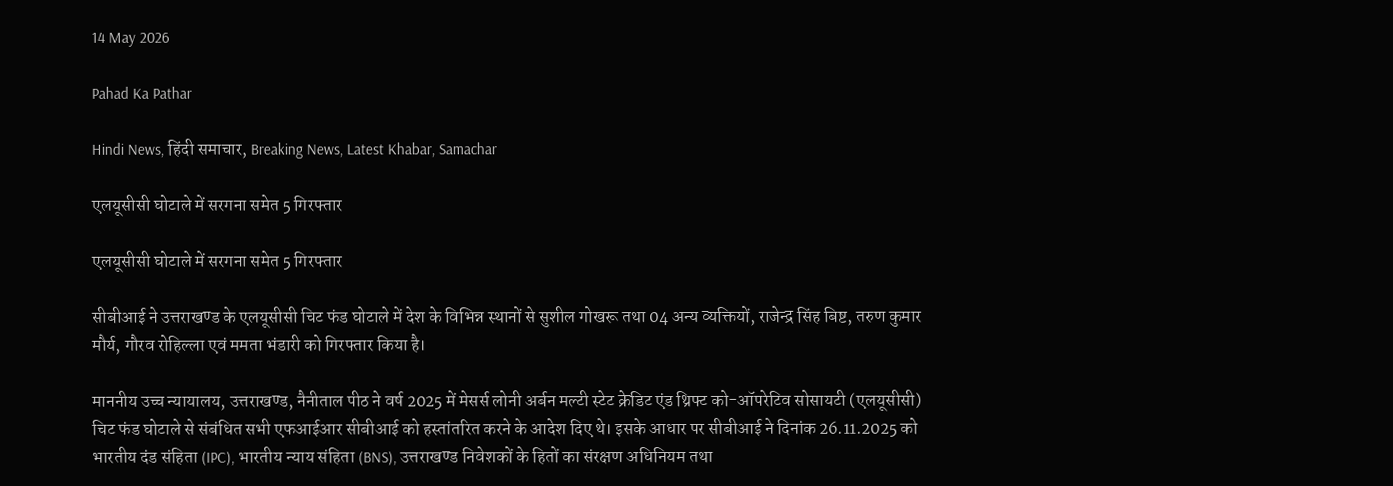14 May 2026

Pahad Ka Pathar

Hindi News, हिंदी समाचार, Breaking News, Latest Khabar, Samachar

एलयूसीसी घोटाले में सरगना समेत 5 गिरफ्तार

एलयूसीसी घोटाले में सरगना समेत 5 गिरफ्तार

सीबीआई ने उत्तराखण्ड के एलयूसीसी चिट फंड घोटाले में देश के विभिन्न स्थानों से सुशील गोखरू तथा 04 अन्य व्यक्तियों, राजेन्द्र सिंह बिष्ट, तरुण कुमार मौर्य, गौरव रोहिल्ला एवं ममता भंडारी को गिरफ्तार किया है।

माननीय उच्च न्यायालय, उत्तराखण्ड, नैनीताल पीठ ने वर्ष 2025 में मेसर्स लोनी अर्बन मल्टी स्टेट क्रेडिट एंड थ्रिफ्ट को-ऑपरेटिव सोसायटी (एलयूसीसी) चिट फंड घोटाले से संबंधित सभी एफआईआर सीबीआई को हस्तांतरित करने के आदेश दिए थे। इसके आधार पर सीबीआई ने दिनांक 26.11.2025 को भारतीय दंड संहिता (IPC), भारतीय न्याय संहिता (BNS), उत्तराखण्ड निवेशकों के हितों का संरक्षण अधिनियम तथा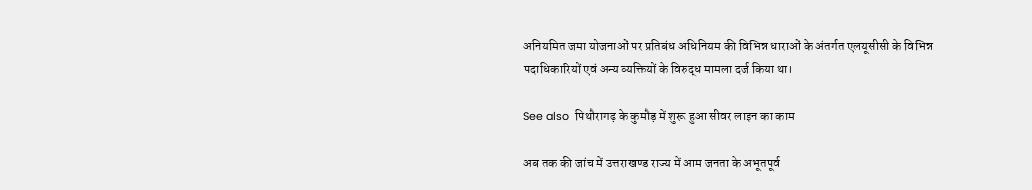अनियमित जमा योजनाओं पर प्रतिबंध अधिनियम की विभिन्न धाराओं के अंतर्गत एलयूसीसी के विभिन्न पदाधिकारियों एवं अन्य व्यक्तियों के विरुद्ध मामला दर्ज किया था।

See also  पिथौरागढ़ के कुमौड़ में शुरू हुआ सीवर लाइन का काम

अब तक की जांच में उत्तराखण्ड राज्य में आम जनता के अभूतपूर्व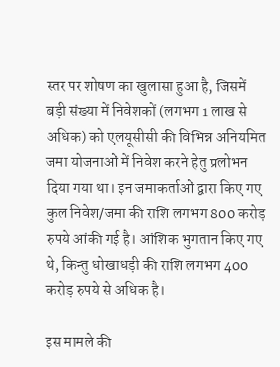स्तर पर शोषण का खुलासा हुआ है, जिसमें बड़ी संख्या में निवेशकों (लगभग 1 लाख से अधिक) को एलयूसीसी की विभिन्न अनियमित जमा योजनाओं में निवेश करने हेतु प्रलोभन दिया गया था। इन जमाकर्ताओं द्वारा किए गए कुल निवेश/जमा की राशि लगभग 800 करोड़ रुपये आंकी गई है। आंशिक भुगतान किए गए थे, किन्तु धोखाधड़ी की राशि लगभग 400 करोड़ रुपये से अधिक है।

इस मामले की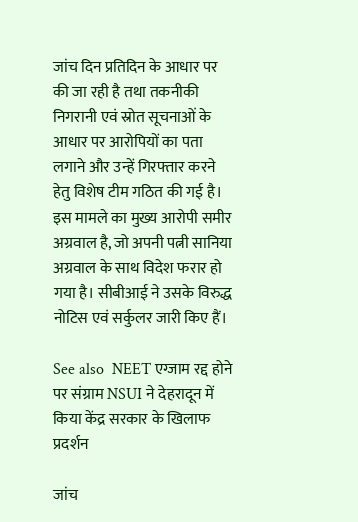जांच दिन प्रतिदिन के आधार पर की जा रही है तथा तकनीकी निगरानी एवं स्रोत सूचनाओं के आधार पर आरोपियों का पता लगाने और उन्हें गिरफ्तार करने हेतु विशेष टीम गठित की गई है। इस मामले का मुख्य आरोपी समीर अग्रवाल है, जो अपनी पत्नी सानिया अग्रवाल के साथ विदेश फरार हो गया है। सीबीआई ने उसके विरुद्ध नोटिस एवं सर्कुलर जारी किए हैं।

See also  NEET एग्जाम रद्द होने पर संग्राम NSUI ने देहरादून में किया केंद्र सरकार के खिलाफ प्रदर्शन

जांच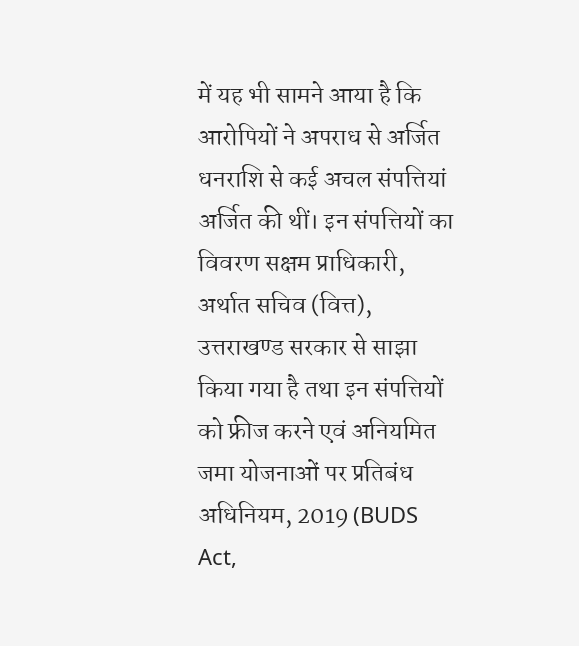में यह भी सामने आया है कि आरोपियों ने अपराध से अर्जित धनराशि से कई अचल संपत्तियां अर्जित की थीं। इन संपत्तियों का विवरण सक्षम प्राधिकारी, अर्थात सचिव (वित्त), उत्तराखण्ड सरकार से साझा किया गया है तथा इन संपत्तियों को फ्रीज करने एवं अनियमित जमा योजनाओं पर प्रतिबंध अधिनियम, 2019 (BUDS Act,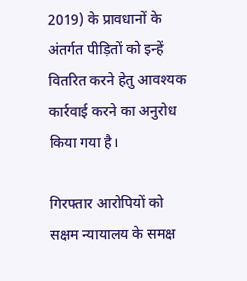2019) के प्रावधानों के अंतर्गत पीड़ितों को इन्हें वितरित करने हेतु आवश्यक कार्रवाई करने का अनुरोध किया गया है।

गिरफ्तार आरोपियों को सक्षम न्यायालय के समक्ष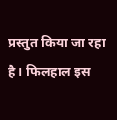प्रस्तुत किया जा रहा है। फिलहाल इस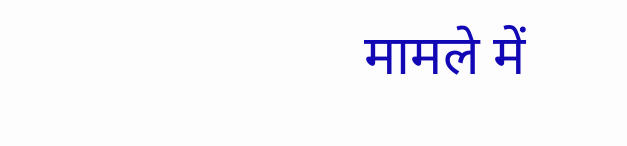मामले में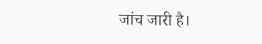जांच जारी है।